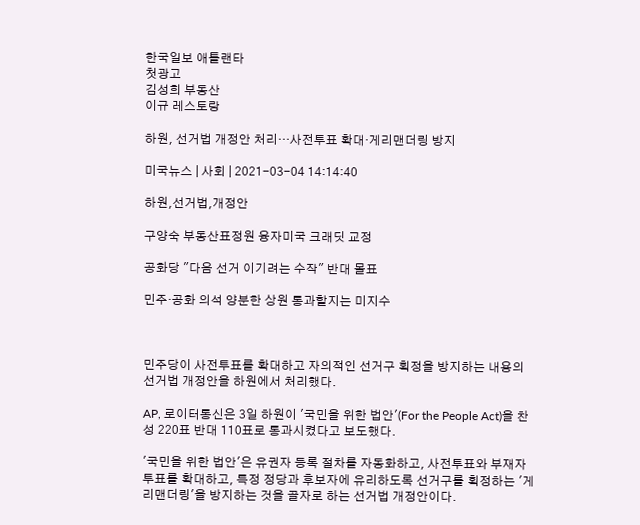한국일보 애틀랜타
첫광고
김성희 부동산
이규 레스토랑

하원, 선거법 개정안 처리…사전투표 확대·게리맨더링 방지

미국뉴스 | 사회 | 2021-03-04 14:14:40

하원,선거법,개정안

구양숙 부동산표정원 융자미국 크래딧 교정

공화당 "다음 선거 이기려는 수작" 반대 몰표

민주·공화 의석 양분한 상원 통과할지는 미지수



민주당이 사전투표를 확대하고 자의적인 선거구 획정을 방지하는 내용의 선거법 개정안을 하원에서 처리했다.

AP, 로이터통신은 3일 하원이 '국민을 위한 법안'(For the People Act)을 찬성 220표 반대 110표로 통과시켰다고 보도했다.

'국민을 위한 법안'은 유권자 등록 절차를 자동화하고, 사전투표와 부재자투표를 확대하고, 특정 정당과 후보자에 유리하도록 선거구를 획정하는 '게리맨더링'을 방지하는 것을 골자로 하는 선거법 개정안이다.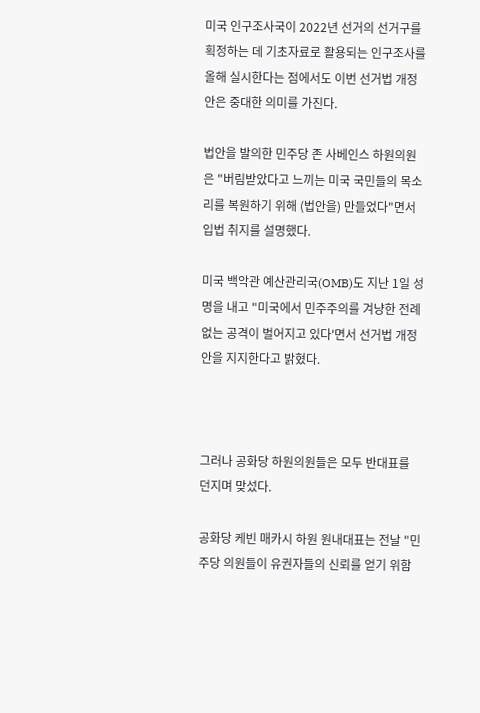미국 인구조사국이 2022년 선거의 선거구를 획정하는 데 기초자료로 활용되는 인구조사를 올해 실시한다는 점에서도 이번 선거법 개정안은 중대한 의미를 가진다.

법안을 발의한 민주당 존 사베인스 하원의원은 "버림받았다고 느끼는 미국 국민들의 목소리를 복원하기 위해 (법안을) 만들었다"면서 입법 취지를 설명했다.

미국 백악관 예산관리국(OMB)도 지난 1일 성명을 내고 "미국에서 민주주의를 겨냥한 전례 없는 공격이 벌어지고 있다'면서 선거법 개정안을 지지한다고 밝혔다.



그러나 공화당 하원의원들은 모두 반대표를 던지며 맞섰다.

공화당 케빈 매카시 하원 원내대표는 전날 "민주당 의원들이 유권자들의 신뢰를 얻기 위함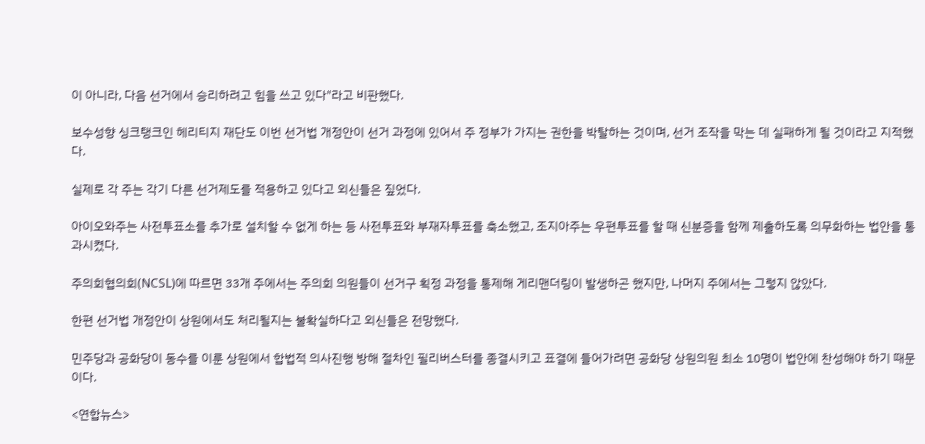이 아니라, 다음 선거에서 승리하려고 힘을 쓰고 있다"라고 비판했다.

보수성향 싱크탱크인 헤리티지 재단도 이번 선거법 개정안이 선거 과정에 있어서 주 정부가 가지는 권한을 박탈하는 것이며, 선거 조작을 막는 데 실패하게 될 것이라고 지적했다.

실제로 각 주는 각기 다른 선거제도를 적용하고 있다고 외신들은 짚었다.

아이오와주는 사전투표소를 추가로 설치할 수 없게 하는 등 사전투표와 부재자투표를 축소했고, 조지아주는 우편투표를 할 때 신분증을 함께 제출하도록 의무화하는 법안을 통과시켰다.

주의회협의회(NCSL)에 따르면 33개 주에서는 주의회 의원들이 선거구 획정 과정을 통제해 게리맨더링이 발생하곤 했지만, 나머지 주에서는 그렇지 않았다.

한편 선거법 개정안이 상원에서도 처리될지는 불확실하다고 외신들은 전망했다.

민주당과 공화당이 동수를 이룬 상원에서 합법적 의사진행 방해 절차인 필리버스터를 종결시키고 표결에 들어가려면 공화당 상원의원 최소 10명이 법안에 찬성해야 하기 때문이다.

<연합뉴스>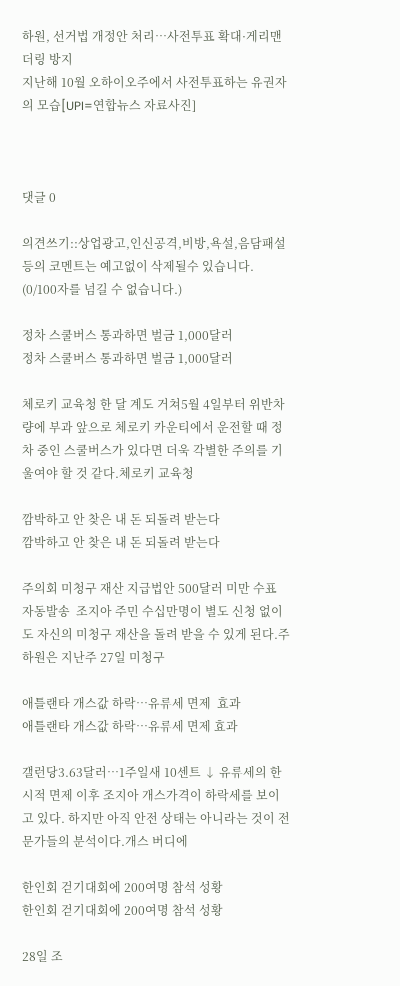하원, 선거법 개정안 처리…사전투표 확대·게리맨더링 방지
지난해 10월 오하이오주에서 사전투표하는 유권자의 모습[UPI=연합뉴스 자료사진]



댓글 0

의견쓰기::상업광고,인신공격,비방,욕설,음담패설등의 코멘트는 예고없이 삭제될수 있습니다. (0/100자를 넘길 수 없습니다.)

정차 스쿨버스 통과하면 벌금 1,000달러
정차 스쿨버스 통과하면 벌금 1,000달러

체로키 교육청 한 달 계도 거쳐5월 4일부터 위반차량에 부과 앞으로 체로키 카운티에서 운전할 때 정차 중인 스쿨버스가 있다면 더욱 각별한 주의를 기울여야 할 것 같다.체로키 교육청

깜박하고 안 찾은 내 돈 되돌려 받는다
깜박하고 안 찾은 내 돈 되돌려 받는다

주의회 미청구 재산 지급법안 500달러 미만 수표 자동발송  조지아 주민 수십만명이 별도 신청 없이도 자신의 미청구 재산을 돌려 받을 수 있게 된다.주하원은 지난주 27일 미청구

애틀랜타 개스값 하락…유류세 면제  효과
애틀랜타 개스값 하락…유류세 면제 효과

갤런당3.63달러…1주일새 10센트 ↓ 유류세의 한시적 면제 이후 조지아 개스가격이 하락세를 보이고 있다. 하지만 아직 안전 상태는 아니라는 것이 전문가들의 분석이다.개스 버디에

한인회 걷기대회에 200여명 참석 성황
한인회 걷기대회에 200여명 참석 성황

28일 조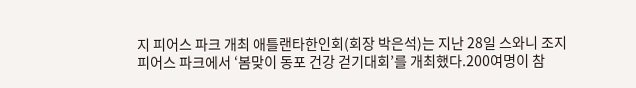지 피어스 파크 개최 애틀랜타한인회(회장 박은석)는 지난 28일 스와니 조지 피어스 파크에서 ‘봄맞이 동포 건강 걷기대회’를 개최했다.200여명이 참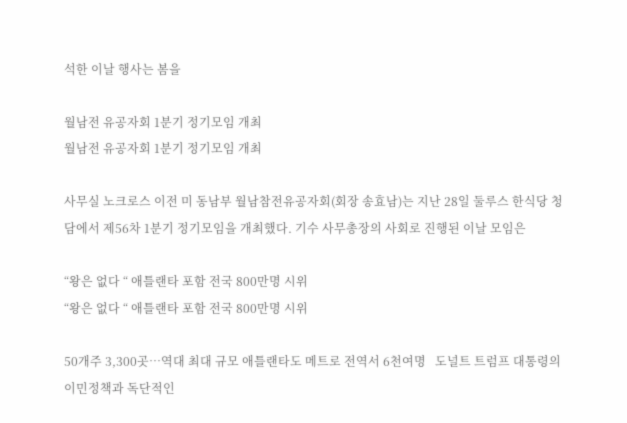석한 이날 행사는 봄을

월남전 유공자회 1분기 정기모임 개최
월남전 유공자회 1분기 정기모임 개최

사무실 노크로스 이전 미 동남부 월남참전유공자회(회장 송효남)는 지난 28일 둘루스 한식당 청담에서 제56차 1분기 정기모임을 개최했다. 기수 사무총장의 사회로 진행된 이날 모임은

“왕은 없다 “ 애틀랜타 포함 전국 800만명 시위
“왕은 없다 “ 애틀랜타 포함 전국 800만명 시위

50개주 3,300곳…역대 최대 규모 애틀랜타도 메트로 전역서 6천여명   도널트 트럼프 대통령의 이민정책과 독단적인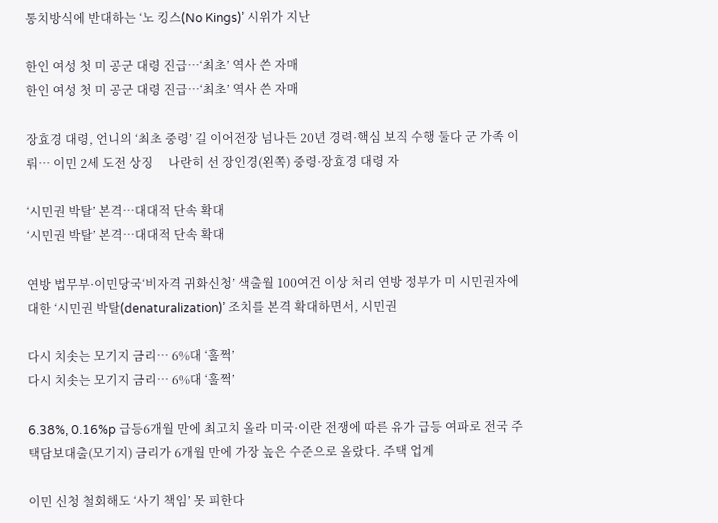통치방식에 반대하는 ‘노 킹스(No Kings)’ 시위가 지난

한인 여성 첫 미 공군 대령 진급…‘최초’ 역사 쓴 자매
한인 여성 첫 미 공군 대령 진급…‘최초’ 역사 쓴 자매

장효경 대령, 언니의 ‘최초 중령’ 길 이어전장 넘나든 20년 경력·핵심 보직 수행 둘다 군 가족 이뤄… 이민 2세 도전 상징     나란히 선 장인경(왼쪽) 중령·장효경 대령 자

‘시민권 박탈’ 본격…대대적 단속 확대
‘시민권 박탈’ 본격…대대적 단속 확대

연방 법무부·이민당국‘비자격 귀화신청’ 색출월 100여건 이상 처리 연방 정부가 미 시민권자에 대한 ‘시민권 박탈(denaturalization)’ 조치를 본격 확대하면서, 시민권

다시 치솟는 모기지 금리… 6%대 ‘훌쩍’
다시 치솟는 모기지 금리… 6%대 ‘훌쩍’

6.38%, 0.16%p 급등6개월 만에 최고치 올라 미국·이란 전쟁에 따른 유가 급등 여파로 전국 주택담보대출(모기지) 금리가 6개월 만에 가장 높은 수준으로 올랐다. 주택 업계

이민 신청 철회해도 ‘사기 책임’ 못 피한다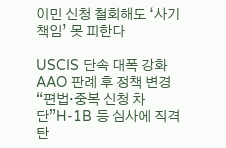이민 신청 철회해도 ‘사기 책임’ 못 피한다

USCIS 단속 대폭 강화AAO 판례 후 정책 변경“편법·중복 신청 차단”H-1B 등 심사에 직격탄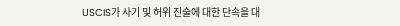USCIS가 사기 및 허위 진술에 대한 단속을 대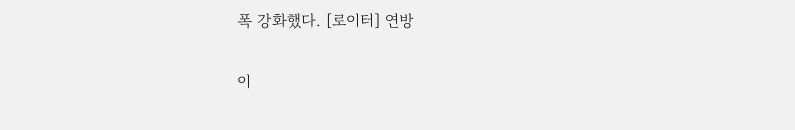폭 강화했다. [로이터] 연방

이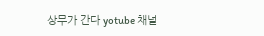상무가 간다 yotube 채널